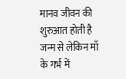मानव जीवन की शुरुआत होती है जन्म से लेकिन माँ के गर्भ में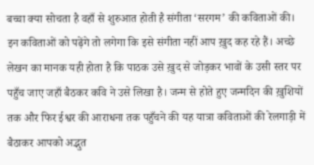बच्चा क्या सोचता है वहाँ से शुरुआत होती है संगीता ‘सरगम’ की कविताओं की। इन कविताओं को पढ़ेंगे तो लगेगा कि इसे संगीता नहीं आप ख़ुद कह रहे हैं। अच्छे लेखन का मानक यही होता है कि पाठक उसे ख़ुद से जोड़कर भावों के उसी स्तर पर पहुँच जाए जहाँ बैठकर कवि ने उसे लिखा है। जन्म से होते हुए जन्मदिन की ख़ुशियों तक और फिर ईश्वर की आराधना तक पहुँचने की यह यात्रा कविताओं की रेलगाड़ी में बैठाकर आपको अद्भुत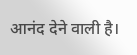आनंद देने वाली है।